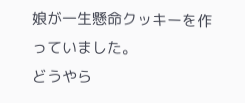娘が一生懸命クッキーを作っていました。
どうやら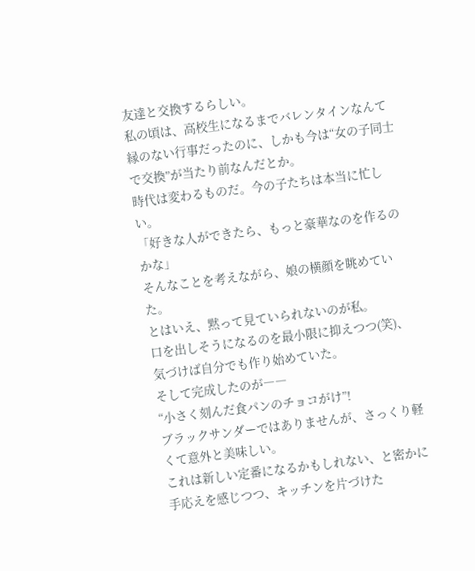友達と交換するらしい。
私の頃は、高校生になるまでバレンタインなんて縁のない行事だったのに、しかも今は“女の子同士で交換”が当たり前なんだとか。
時代は変わるものだ。今の子たちは本当に忙しい。
「好きな人ができたら、もっと豪華なのを作るのかな」
そんなことを考えながら、娘の横顔を眺めていた。
とはいえ、黙って見ていられないのが私。
口を出しそうになるのを最小限に抑えつつ(笑)、気づけば自分でも作り始めていた。
そして完成したのが――
“小さく刻んだ食パンのチョコがけ”!
ブラックサンダーではありませんが、さっくり軽くて意外と美味しい。
これは新しい定番になるかもしれない、と密かに手応えを感じつつ、キッチンを片づけた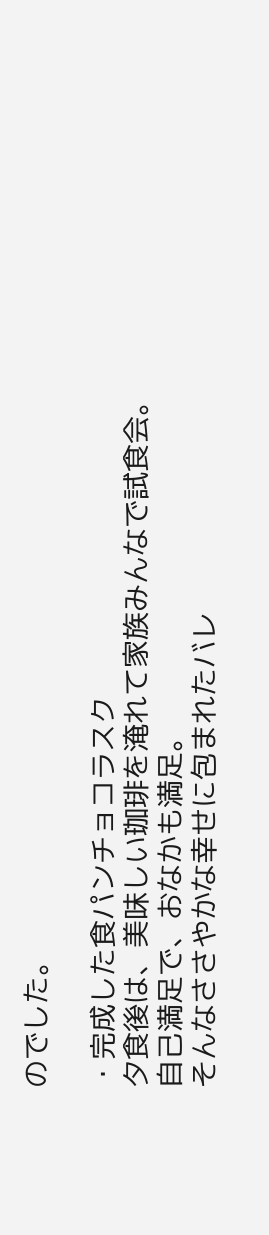のでした。

・完成した食パンチョコラスク
夕食後は、美味しい珈琲を淹れて家族みんなで試食会。
自己満足で、おなかも満足。
そんなささやかな幸せに包まれたバレ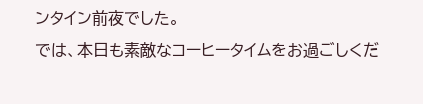ンタイン前夜でした。
では、本日も素敵なコーヒータイムをお過ごしくだ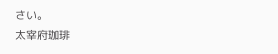さい。
太宰府珈琲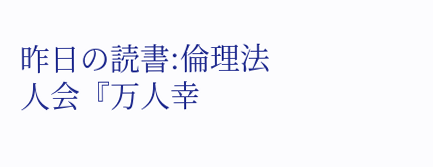昨日の読書:倫理法人会『万人幸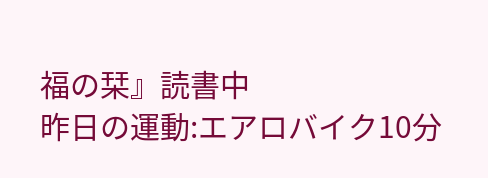福の栞』読書中
昨日の運動:エアロバイク10分